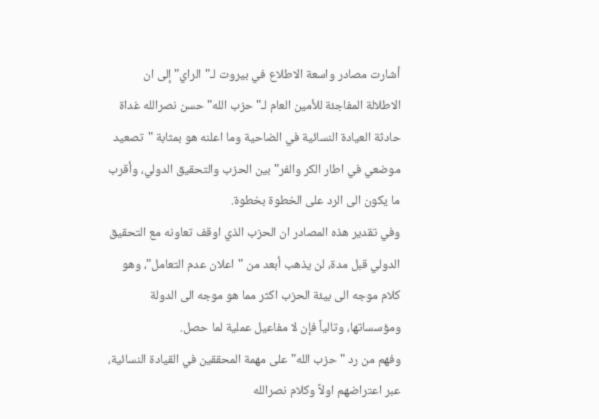أشارت مصادر واسعة الاطلاع في بيروت لـ"الراي" إلى ان الاطلالة المفاجئة للأمين العام لـ"حزب الله" حسن نصرالله غداة حادثة العيادة النسائية في الضاحية وما اعلنه هو بمثابة "تصعيد موضعي في اطار الكر والفر" بين الحزب والتحقيق الدولي، وأقرب ما يكون الى الرد على الخطوة بخطوة.
وفي تقدير هذه المصادر ان الحزب الذي اوقف تعاونه مع التحقيق الدولي قبل مدة، لن يذهب أبعد من "اعلان عدم التعامل"، وهو كلام موجه الى بيئة الحزب اكثر مما هو موجه الى الدولة ومؤسساتها، وتالياً فإن لا مفاعيل عملية لما حصل.
وفهم من رد "حزب الله" على مهمة المحققين في القيادة النسائية، عبر اعتراضهم اولاً وكلام نصرالله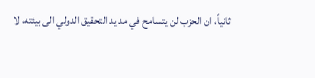ثانياً، ان الحزب لن يتسامح في مد يد التحقيق الدولي الى بيئته، لا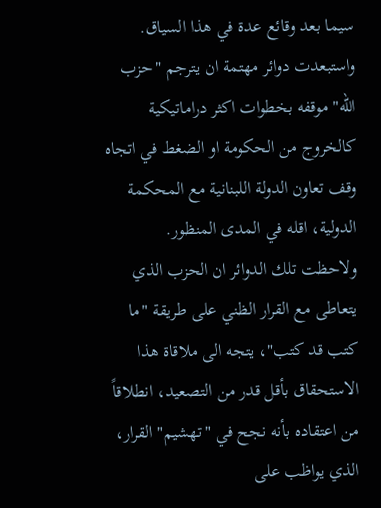سيما بعد وقائع عدة في هذا السياق. واستبعدت دوائر مهتمة ان يترجم "حزب الله" موقفه بخطوات اكثر دراماتيكية كالخروج من الحكومة او الضغط في اتجاه وقف تعاون الدولة اللبنانية مع المحكمة الدولية، اقله في المدى المنظور.
ولاحظت تلك الدوائر ان الحزب الذي يتعاطى مع القرار الظني على طريقة "ما كتب قد كتب"، يتجه الى ملاقاة هذا الاستحقاق بأقل قدر من التصعيد، انطلاقاً من اعتقاده بأنه نجح في "تهشيم" القرار، الذي يواظب على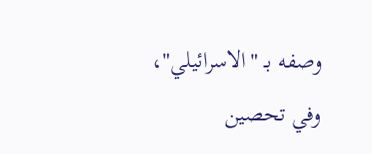وصفه بـ "الاسرائيلي"، وفي تحصين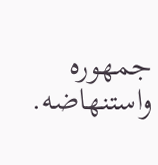جمهوره واستنهاضه.